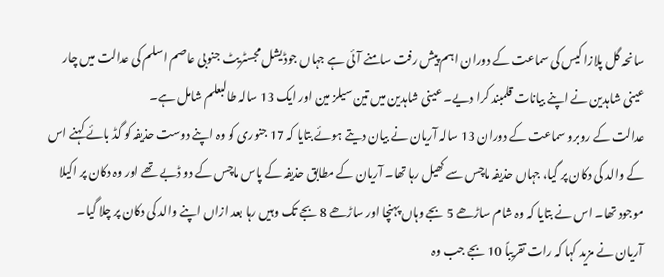سانحہ گل پلازا کیس کی سماعت کے دوران اہم پیش رفت سامنے آئی ہے جہاں جوڈیشل مجسٹریٹ جنوبی عاصم اسلم کی عدالت میں چار عینی شاہدین نے اپنے بیانات قلمبند کرا دیے۔ عینی شاہدین میں تین سیلز مین اور ایک 13 سالہ طالبعلم شامل ہے۔
عدالت کے روبرو سماعت کے دوران 13 سالہ آریان نے بیان دیتے ہوئے بتایا کہ 17 جنوری کو وہ اپنے دوست حذیفہ کو گڈ بائے کہنے اس کے والد کی دکان پر گیا، جہاں حذیفہ ماچس سے کھیل رہا تھا۔ آریان کے مطابق حذیفہ کے پاس ماچس کے دو ڈبے تھے اور وہ دکان پر اکیلا موجود تھا۔ اس نے بتایا کہ وہ شام ساڑھے 5 بجے وہاں پہنچا اور ساڑھے 8 بجے تک وہیں رہا بعد ازاں اپنے والد کی دکان پر چلا گیا۔
آریان نے مزید کہا کہ رات تقریباً 10 بجے جب وہ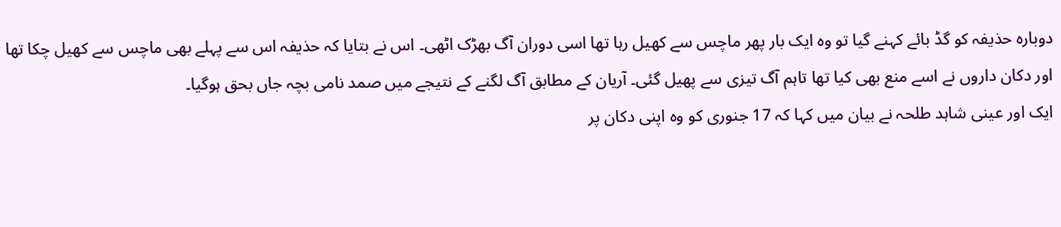دوبارہ حذیفہ کو گڈ بائے کہنے گیا تو وہ ایک بار پھر ماچس سے کھیل رہا تھا اسی دوران آگ بھڑک اٹھی۔ اس نے بتایا کہ حذیفہ اس سے پہلے بھی ماچس سے کھیل چکا تھا اور دکان داروں نے اسے منع بھی کیا تھا تاہم آگ تیزی سے پھیل گئی۔ آریان کے مطابق آگ لگنے کے نتیجے میں صمد نامی بچہ جاں بحق ہوگیا۔
ایک اور عینی شاہد طلحہ نے بیان میں کہا کہ 17 جنوری کو وہ اپنی دکان پر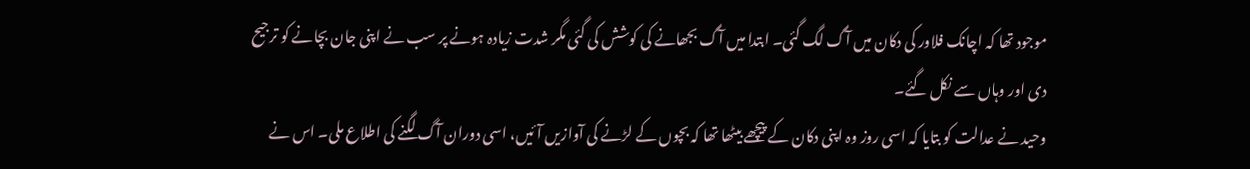موجود تھا کہ اچانک فلاور کی دکان میں آگ لگ گئی۔ ابتدا میں آگ بجھانے کی کوشش کی گئی مگر شدت زیادہ ہونے پر سب نے اپنی جان بچانے کو ترجیح دی اور وہاں سے نکل گئے۔
وحید نے عدالت کو بتایا کہ اسی روز وہ اپنی دکان کے پیچھے بیٹھا تھا کہ بچوں کے لڑنے کی آوازیں آئیں، اسی دوران آگ لگنے کی اطلاع ملی۔ اس نے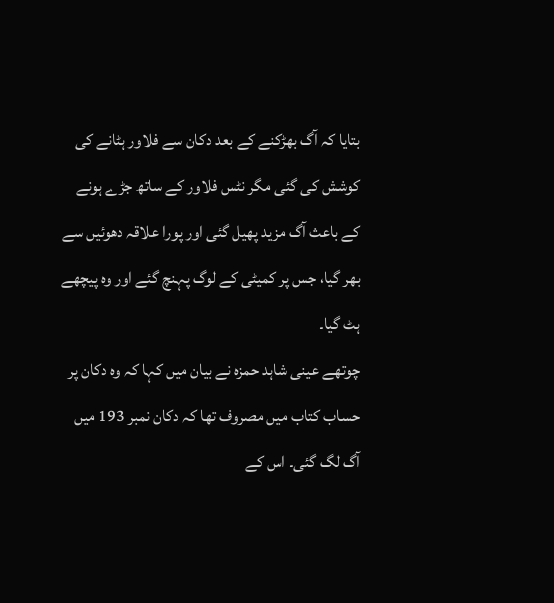بتایا کہ آگ بھڑکنے کے بعد دکان سے فلاور ہٹانے کی کوشش کی گئی مگر نٹس فلاور کے ساتھ جڑے ہونے کے باعث آگ مزید پھیل گئی اور پورا علاقہ دھوئیں سے بھر گیا، جس پر کمیٹی کے لوگ پہنچ گئے اور وہ پیچھے ہٹ گیا۔
چوتھے عینی شاہد حمزہ نے بیان میں کہا کہ وہ دکان پر حساب کتاب میں مصروف تھا کہ دکان نمبر 193 میں آگ لگ گئی۔ اس کے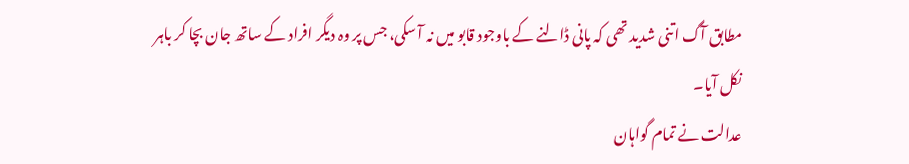مطابق آگ اتنی شدید تھی کہ پانی ڈالنے کے باوجود قابو میں نہ آ سکی، جس پر وہ دیگر افراد کے ساتھ جان بچا کر باہر نکل آیا۔
عدالت نے تمام گواہان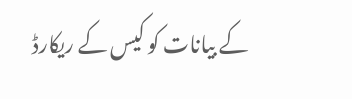کے بیانات کو کیس کے ریکارڈ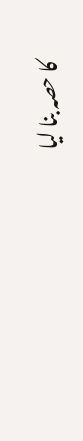کا حصہ بنا لیا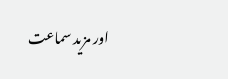اور مزید سماعت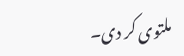ملتوی کر دی۔